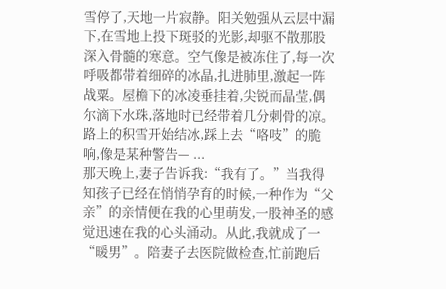雪停了,天地一片寂静。阳关勉强从云层中漏下,在雪地上投下斑驳的光影,却驱不散那股深入骨髓的寒意。空气像是被冻住了,每一次呼吸都带着细碎的冰晶,扎进肺里,激起一阵战粟。屋檐下的冰凌垂挂着,尖锐而晶莹,偶尔滴下水珠,落地时已经带着几分刺骨的凉。路上的积雪开始结冰,踩上去“咯吱”的脆响,像是某种警告— ...
那天晚上,妻子告诉我:“我有了。”当我得知孩子已经在悄悄孕育的时候,一种作为“父亲”的亲情便在我的心里萌发,一股神圣的感觉迅速在我的心头涌动。从此,我就成了一“暖男”。陪妻子去医院做检查,忙前跑后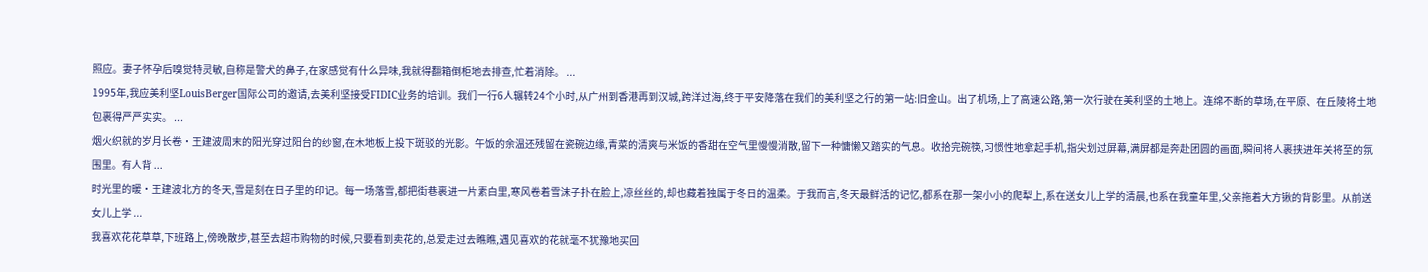照应。妻子怀孕后嗅觉特灵敏,自称是警犬的鼻子,在家感觉有什么异味,我就得翻箱倒柜地去排查,忙着消除。 ...
1995年,我应美利坚LouisBerger国际公司的邀请,去美利坚接受FIDIC业务的培训。我们一行6人辗转24个小时,从广州到香港再到汉城,跨洋过海,终于平安降落在我们的美利坚之行的第一站:旧金山。出了机场,上了高速公路,第一次行驶在美利坚的土地上。连绵不断的草场,在平原、在丘陵将土地包裹得严严实实。 ...
烟火织就的岁月长卷·王建波周末的阳光穿过阳台的纱窗,在木地板上投下斑驳的光影。午饭的余温还残留在瓷碗边缘,青菜的清爽与米饭的香甜在空气里慢慢消散,留下一种慵懒又踏实的气息。收拾完碗筷,习惯性地拿起手机,指尖划过屏幕,满屏都是奔赴团圆的画面,瞬间将人裹挟进年关将至的氛围里。有人背 ...
时光里的暖·王建波北方的冬天,雪是刻在日子里的印记。每一场落雪,都把街巷裹进一片素白里,寒风卷着雪沫子扑在脸上,凉丝丝的,却也藏着独属于冬日的温柔。于我而言,冬天最鲜活的记忆,都系在那一架小小的爬犁上,系在送女儿上学的清晨,也系在我童年里,父亲拖着大方锹的背影里。从前送女儿上学 ...
我喜欢花花草草,下班路上,傍晚散步,甚至去超市购物的时候,只要看到卖花的,总爱走过去瞧瞧,遇见喜欢的花就毫不犹豫地买回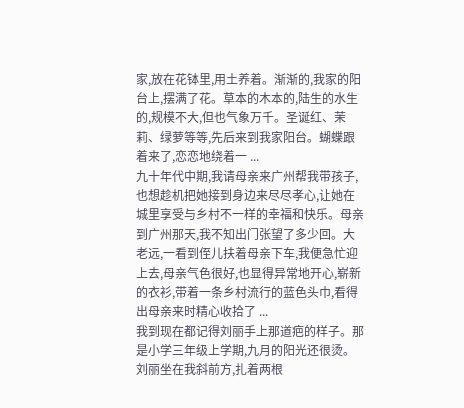家,放在花钵里,用土养着。渐渐的,我家的阳台上,摆满了花。草本的木本的,陆生的水生的,规模不大,但也气象万千。圣诞红、茉莉、绿萝等等,先后来到我家阳台。蝴蝶跟着来了,恋恋地绕着一 ...
九十年代中期,我请母亲来广州帮我带孩子,也想趁机把她接到身边来尽尽孝心,让她在城里享受与乡村不一样的幸福和快乐。母亲到广州那天,我不知出门张望了多少回。大老远,一看到侄儿扶着母亲下车,我便急忙迎上去,母亲气色很好,也显得异常地开心,崭新的衣衫,带着一条乡村流行的蓝色头巾,看得出母亲来时精心收拾了 ...
我到现在都记得刘丽手上那道疤的样子。那是小学三年级上学期,九月的阳光还很烫。刘丽坐在我斜前方,扎着两根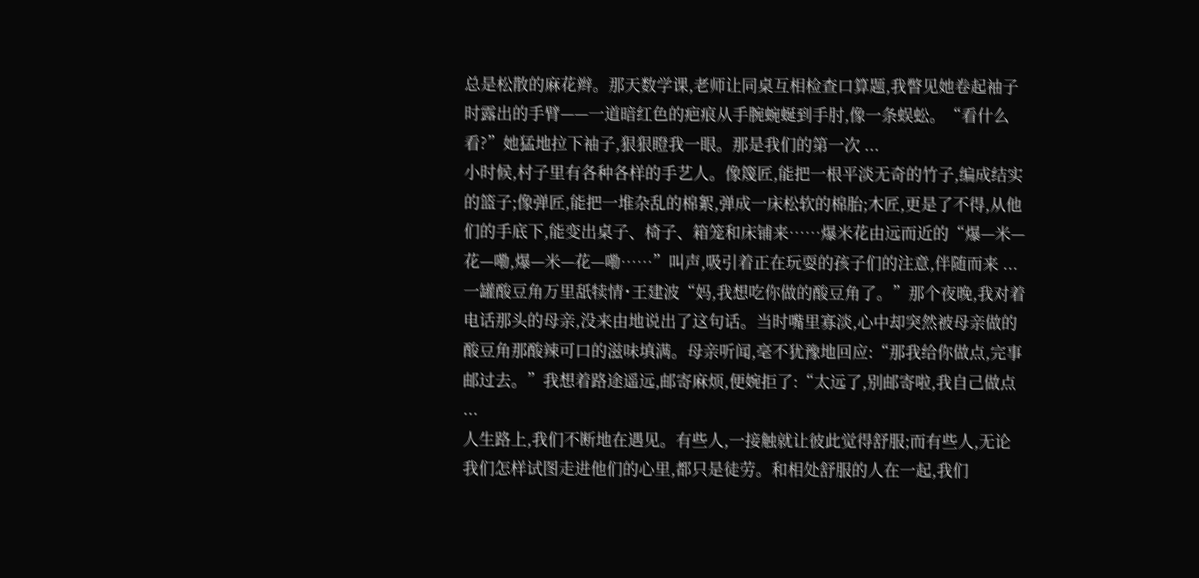总是松散的麻花辫。那天数学课,老师让同桌互相检查口算题,我瞥见她卷起袖子时露出的手臂——一道暗红色的疤痕从手腕蜿蜒到手肘,像一条蜈蚣。“看什么看?”她猛地拉下袖子,狠狠瞪我一眼。那是我们的第一次 ...
小时候,村子里有各种各样的手艺人。像篾匠,能把一根平淡无奇的竹子,编成结实的篮子;像弹匠,能把一堆杂乱的棉絮,弹成一床松软的棉胎;木匠,更是了不得,从他们的手底下,能变出桌子、椅子、箱笼和床铺来……爆米花由远而近的“爆—米—花—嘞,爆—米—花—嘞……”叫声,吸引着正在玩耍的孩子们的注意,伴随而来 ...
一罐酸豆角万里舐犊情˙王建波“妈,我想吃你做的酸豆角了。”那个夜晚,我对着电话那头的母亲,没来由地说出了这句话。当时嘴里寡淡,心中却突然被母亲做的酸豆角那酸辣可口的滋味填满。母亲听闻,毫不犹豫地回应:“那我给你做点,完事邮过去。”我想着路途遥远,邮寄麻烦,便婉拒了:“太远了,别邮寄啦,我自己做点 ...
人生路上,我们不断地在遇见。有些人,一接触就让彼此觉得舒服;而有些人,无论我们怎样试图走进他们的心里,都只是徒劳。和相处舒服的人在一起,我们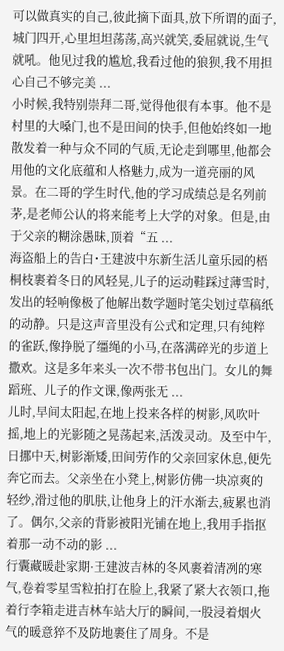可以做真实的自己,彼此摘下面具,放下所谓的面子,城门四开,心里坦坦荡荡,高兴就笑,委屈就说,生气就吼。他见过我的尴尬,我看过他的狼狈,我不用担心自己不够完美 ...
小时候,我特别崇拜二哥,觉得他很有本事。他不是村里的大嗓门,也不是田间的快手,但他始终如一地散发着一种与众不同的气质,无论走到哪里,他都会用他的文化底蕴和人格魅力,成为一道亮丽的风景。在二哥的学生时代,他的学习成绩总是名列前茅,是老师公认的将来能考上大学的对象。但是,由于父亲的糊涂愚昧,顶着“五 ...
海盗船上的告白˙王建波中东新生活儿童乐园的梧桐枝裹着冬日的风轻晃,儿子的运动鞋踩过薄雪时,发出的轻响像极了他解出数学题时笔尖划过草稿纸的动静。只是这声音里没有公式和定理,只有纯粹的雀跃,像挣脱了缰绳的小马,在落满碎光的步道上撒欢。这是多年来头一次不带书包出门。女儿的舞蹈班、儿子的作文课,像两张无 ...
儿时,早间太阳起,在地上投来各样的树影,风吹叶摇,地上的光影随之晃荡起来,活泼灵动。及至中午,日挪中天,树影渐矮,田间劳作的父亲回家休息,便先奔它而去。父亲坐在小凳上,树影仿佛一块凉爽的轻纱,滑过他的肌肤,让他身上的汗水渐去,疲累也消了。偶尔,父亲的背影被阳光铺在地上,我用手指抠着那一动不动的影 ...
行囊藏暖赴家期·王建波吉林的冬风裹着清冽的寒气,卷着零星雪粒拍打在脸上,我紧了紧大衣领口,拖着行李箱走进吉林车站大厅的瞬间,一股浸着烟火气的暖意猝不及防地裹住了周身。不是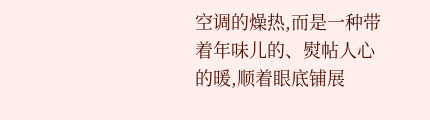空调的燥热,而是一种带着年味儿的、熨帖人心的暖,顺着眼底铺展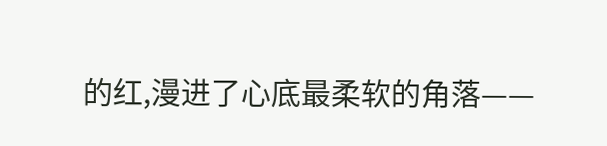的红,漫进了心底最柔软的角落——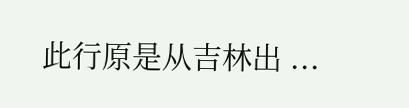此行原是从吉林出 ...